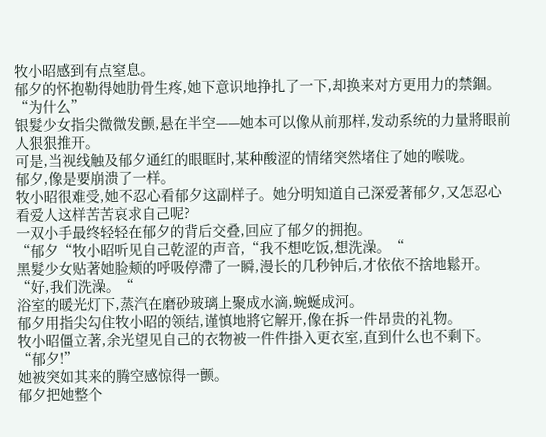牧小昭感到有点窒息。
郁夕的怀抱勒得她肋骨生疼,她下意识地挣扎了一下,却换来对方更用力的禁錮。
“为什么”
银髮少女指尖微微发颤,悬在半空——她本可以像从前那样,发动系统的力量將眼前人狠狠推开。
可是,当视线触及郁夕通红的眼眶时,某种酸涩的情绪突然堵住了她的喉咙。
郁夕,像是要崩溃了一样。
牧小昭很难受,她不忍心看郁夕这副样子。她分明知道自己深爱著郁夕,又怎忍心看爱人这样苦苦哀求自己呢?
一双小手最终轻轻在郁夕的背后交叠,回应了郁夕的拥抱。
“郁夕“牧小昭听见自己乾涩的声音,“我不想吃饭,想洗澡。“
黑髮少女贴著她脸颊的呼吸停滯了一瞬,漫长的几秒钟后,才依依不捨地鬆开。
“好,我们洗澡。“
浴室的暖光灯下,蒸汽在磨砂玻璃上聚成水滴,蜿蜒成河。
郁夕用指尖勾住牧小昭的领结,谨慎地將它解开,像在拆一件昂贵的礼物。
牧小昭僵立著,余光望见自己的衣物被一件件掛入更衣室,直到什么也不剩下。
“郁夕!”
她被突如其来的腾空感惊得一颤。
郁夕把她整个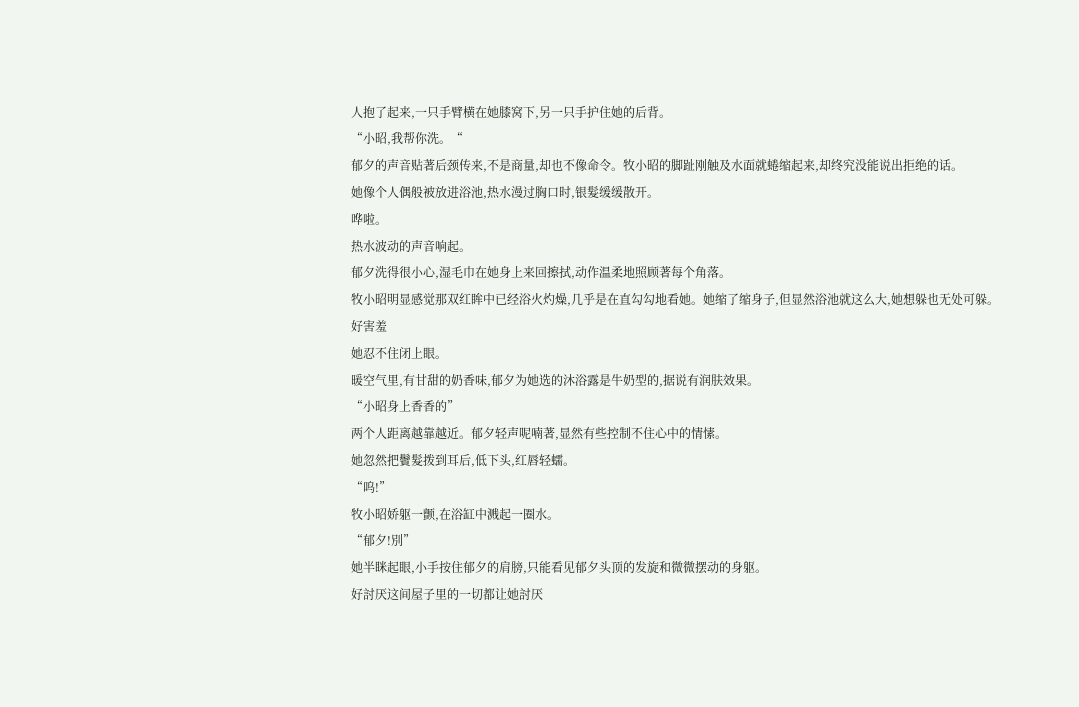人抱了起来,一只手臂横在她膝窝下,另一只手护住她的后背。
“小昭,我帮你洗。“
郁夕的声音贴著后颈传来,不是商量,却也不像命令。牧小昭的脚趾刚触及水面就蜷缩起来,却终究没能说出拒绝的话。
她像个人偶般被放进浴池,热水漫过胸口时,银髮缓缓散开。
哗啦。
热水波动的声音响起。
郁夕洗得很小心,湿毛巾在她身上来回擦拭,动作温柔地照顾著每个角落。
牧小昭明显感觉那双红眸中已经浴火灼燥,几乎是在直勾勾地看她。她缩了缩身子,但显然浴池就这么大,她想躲也无处可躲。
好害羞
她忍不住闭上眼。
暖空气里,有甘甜的奶香味,郁夕为她选的沐浴露是牛奶型的,据说有润肤效果。
“小昭身上香香的”
两个人距离越靠越近。郁夕轻声呢喃著,显然有些控制不住心中的情愫。
她忽然把鬢髮拨到耳后,低下头,红唇轻蠕。
“呜!”
牧小昭娇躯一颤,在浴缸中溅起一圈水。
“郁夕!別”
她半眯起眼,小手按住郁夕的肩膀,只能看见郁夕头顶的发旋和微微摆动的身躯。
好討厌这间屋子里的一切都让她討厌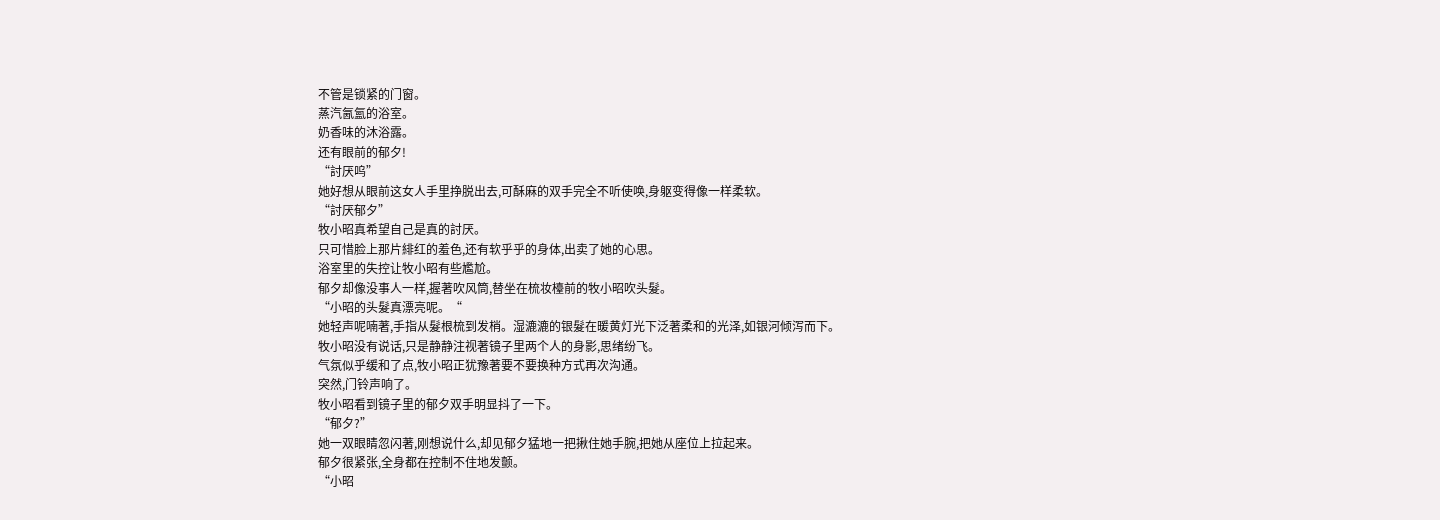不管是锁紧的门窗。
蒸汽氤氳的浴室。
奶香味的沐浴露。
还有眼前的郁夕!
“討厌呜”
她好想从眼前这女人手里挣脱出去,可酥麻的双手完全不听使唤,身躯变得像一样柔软。
“討厌郁夕”
牧小昭真希望自己是真的討厌。
只可惜脸上那片緋红的羞色,还有软乎乎的身体,出卖了她的心思。
浴室里的失控让牧小昭有些尷尬。
郁夕却像没事人一样,握著吹风筒,替坐在梳妆檯前的牧小昭吹头髮。
“小昭的头髮真漂亮呢。“
她轻声呢喃著,手指从髮根梳到发梢。湿漉漉的银髮在暖黄灯光下泛著柔和的光泽,如银河倾泻而下。
牧小昭没有说话,只是静静注视著镜子里两个人的身影,思绪纷飞。
气氛似乎缓和了点,牧小昭正犹豫著要不要换种方式再次沟通。
突然,门铃声响了。
牧小昭看到镜子里的郁夕双手明显抖了一下。
“郁夕?”
她一双眼睛忽闪著,刚想说什么,却见郁夕猛地一把揪住她手腕,把她从座位上拉起来。
郁夕很紧张,全身都在控制不住地发颤。
“小昭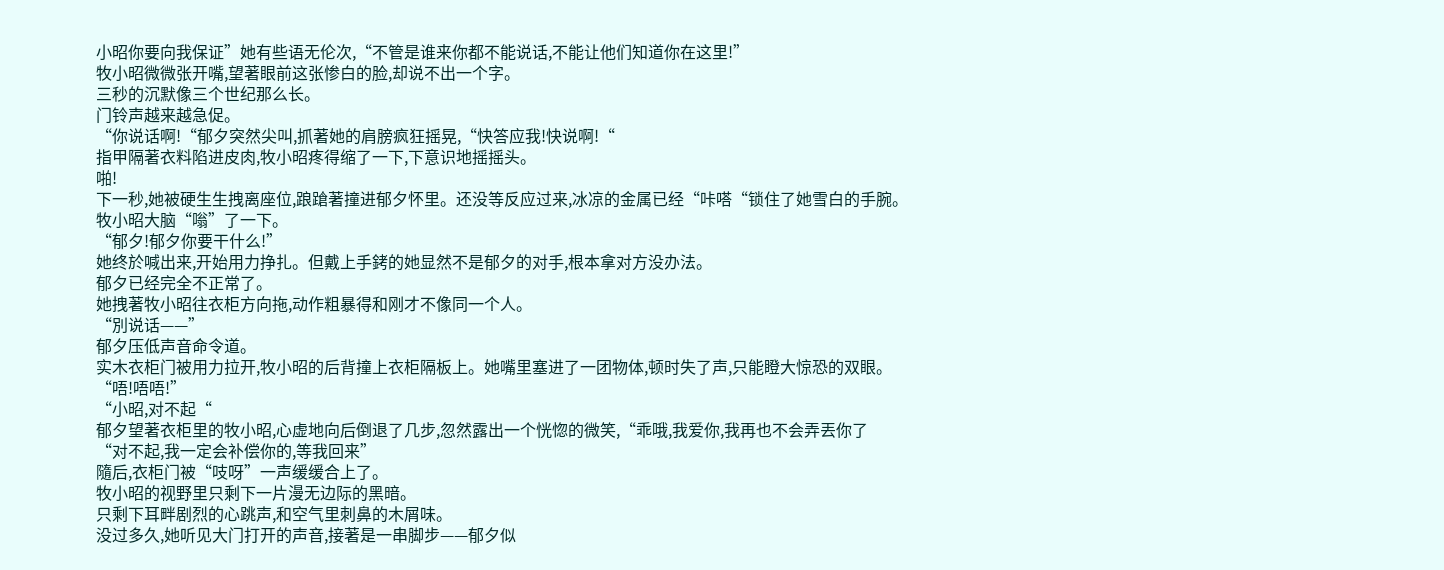小昭你要向我保证”她有些语无伦次,“不管是谁来你都不能说话,不能让他们知道你在这里!”
牧小昭微微张开嘴,望著眼前这张惨白的脸,却说不出一个字。
三秒的沉默像三个世纪那么长。
门铃声越来越急促。
“你说话啊!“郁夕突然尖叫,抓著她的肩膀疯狂摇晃,“快答应我!快说啊!“
指甲隔著衣料陷进皮肉,牧小昭疼得缩了一下,下意识地摇摇头。
啪!
下一秒,她被硬生生拽离座位,踉蹌著撞进郁夕怀里。还没等反应过来,冰凉的金属已经“咔嗒“锁住了她雪白的手腕。
牧小昭大脑“嗡”了一下。
“郁夕!郁夕你要干什么!”
她终於喊出来,开始用力挣扎。但戴上手銬的她显然不是郁夕的对手,根本拿对方没办法。
郁夕已经完全不正常了。
她拽著牧小昭往衣柜方向拖,动作粗暴得和刚才不像同一个人。
“別说话——”
郁夕压低声音命令道。
实木衣柜门被用力拉开,牧小昭的后背撞上衣柜隔板上。她嘴里塞进了一团物体,顿时失了声,只能瞪大惊恐的双眼。
“唔!唔唔!”
“小昭,对不起“
郁夕望著衣柜里的牧小昭,心虚地向后倒退了几步,忽然露出一个恍惚的微笑,“乖哦,我爱你,我再也不会弄丟你了
“对不起,我一定会补偿你的,等我回来”
隨后,衣柜门被“吱呀”一声缓缓合上了。
牧小昭的视野里只剩下一片漫无边际的黑暗。
只剩下耳畔剧烈的心跳声,和空气里刺鼻的木屑味。
没过多久,她听见大门打开的声音,接著是一串脚步——郁夕似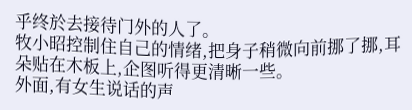乎终於去接待门外的人了。
牧小昭控制住自己的情绪,把身子稍微向前挪了挪,耳朵贴在木板上,企图听得更清晰一些。
外面,有女生说话的声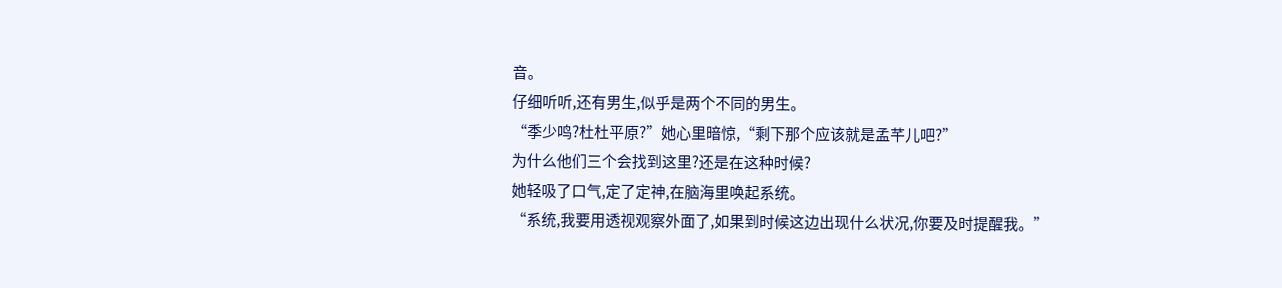音。
仔细听听,还有男生,似乎是两个不同的男生。
“季少鸣?杜杜平原?”她心里暗惊,“剩下那个应该就是孟芊儿吧?”
为什么他们三个会找到这里?还是在这种时候?
她轻吸了口气,定了定神,在脑海里唤起系统。
“系统,我要用透视观察外面了,如果到时候这边出现什么状况,你要及时提醒我。”